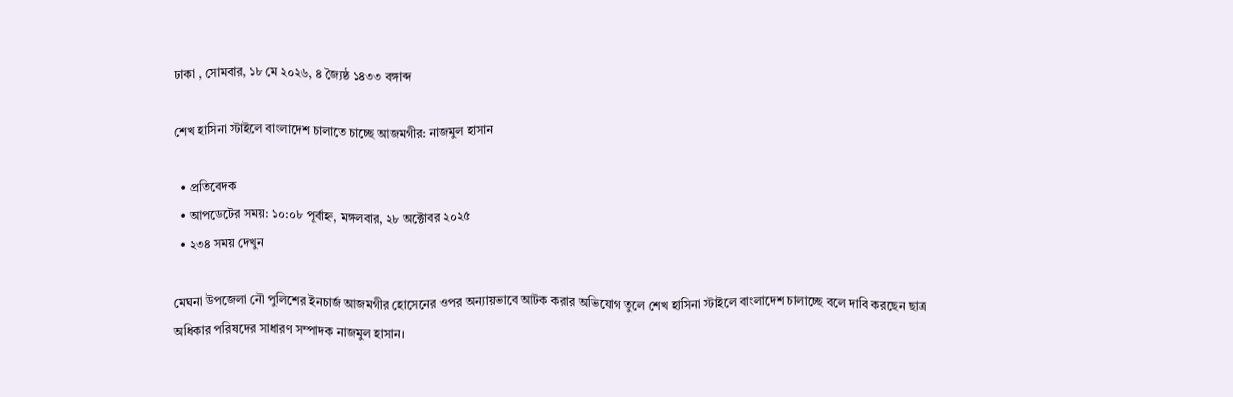ঢাকা , সোমবার, ১৮ মে ২০২৬, ৪ জ্যৈষ্ঠ ১৪৩৩ বঙ্গাব্দ

শেখ হাসিনা স্টাইলে বাংলাদেশ চালাতে চাচ্ছে আজমগীর: নাজমুল হাসান

  • প্রতিবেদক
  • আপডেটের সময়: ১০:০৮ পূর্বাহ্ন, মঙ্গলবার, ২৮ অক্টোবর ২০২৫
  • ২৩৪ সময় দেখুন

মেঘনা উপজেলা নৌ পুলিশের ইনচার্জ আজমগীর হোসেনের ওপর অন্যায়ভাবে আটক করার অভিযোগ তুলে শেখ হাসিনা স্টাইলে বাংলাদেশ চালাচ্ছে বলে দাবি করছেন ছাত্র অধিকার পরিষদের সাধারণ সম্পাদক নাজমুল হাসান।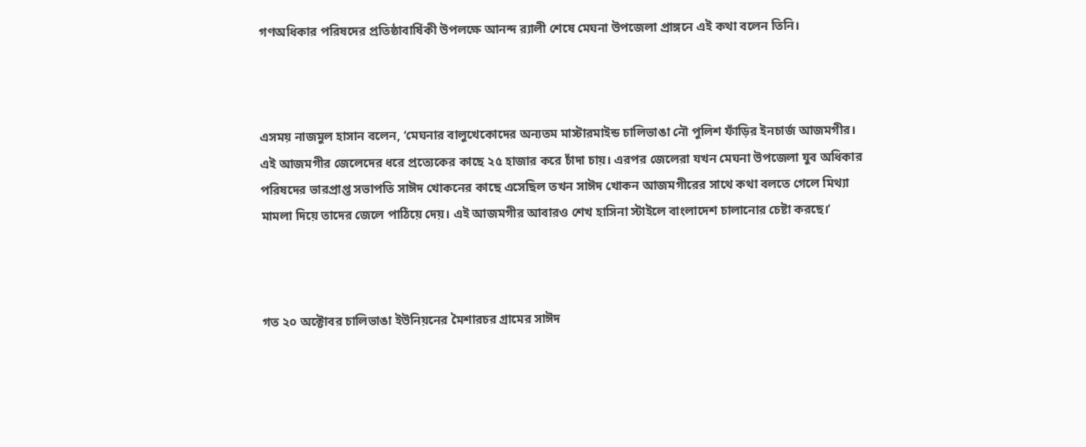গণঅধিকার পরিষদের প্রতিষ্ঠাবার্ষিকী উপলক্ষে আনন্দ র‌্যালী শেষে মেঘনা উপজেলা প্রাঙ্গনে এই কথা বলেন তিনি।



এসময় নাজমুল হাসান বলেন, ‘মেঘনার বালুখেকোদের অন্যতম মাস্টারমাইন্ড চালিভাঙা নৌ পুলিশ ফাঁড়ির ইনচার্জ আজমগীর। এই আজমগীর জেলেদের ধরে প্রত্যেকের কাছে ২৫ হাজার করে চাঁদা চায়। এরপর জেলেরা যখন মেঘনা উপজেলা যুব অধিকার পরিষদের ভারপ্রাপ্ত সভাপতি সাঈদ খোকনের কাছে এসেছিল তখন সাঈদ খোকন আজমগীরের সাথে কথা বলতে গেলে মিথ্যা মামলা দিয়ে তাদের জেলে পাঠিয়ে দেয়। এই আজমগীর আবারও শেখ হাসিনা স্টাইলে বাংলাদেশ চালানোর চেষ্টা করছে।’



গত ২০ অক্টোবর চালিভাঙা ইউনিয়নের মৈশারচর গ্রামের সাঈদ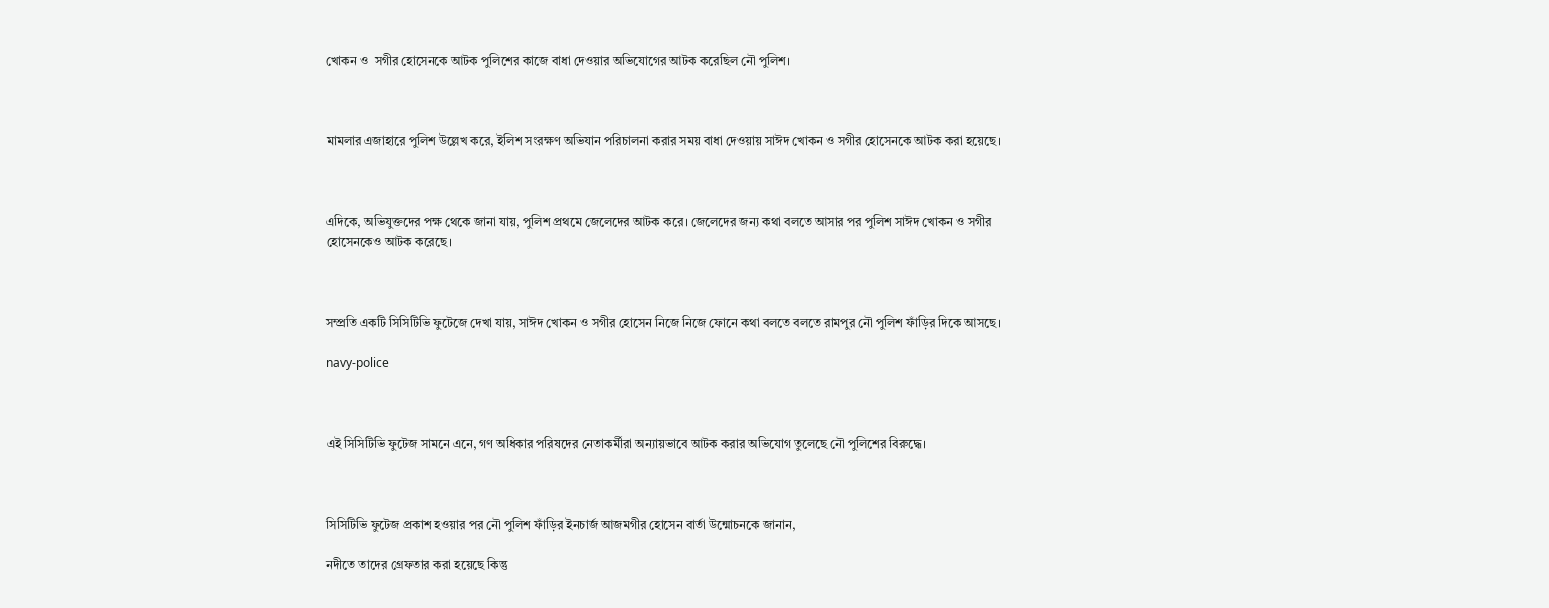খোকন ও  সগীর হোসেনকে আটক পুলিশের কাজে বাধা দেওয়ার অভিযোগের আটক করেছিল নৌ পুলিশ।



মামলার এজাহারে পুলিশ উল্লেখ করে, ইলিশ সংরক্ষণ অভিযান পরিচালনা করার সময় বাধা দেওয়ায় সাঈদ খোকন ও সগীর হোসেনকে আটক করা হয়েছে।



এদিকে, অভিযুক্তদের পক্ষ থেকে জানা যায়, পুলিশ প্রথমে জেলেদের আটক করে। জেলেদের জন্য কথা বলতে আসার পর পুলিশ সাঈদ খোকন ও সগীর হোসেনকেও আটক করেছে।



সম্প্রতি একটি সিসিটিভি ফুটেজে দেখা যায়, সাঈদ খোকন ও সগীর হোসেন নিজে নিজে ফোনে কথা বলতে বলতে রামপুর নৌ পুলিশ ফাঁড়ির দিকে আসছে।

navy-police



এই সিসিটিভি ফুটেজ সামনে এনে, গণ অধিকার পরিষদের নেতাকর্মীরা অন্যায়ভাবে আটক করার অভিযোগ তুলেছে নৌ পুলিশের বিরুদ্ধে।



সিসিটিভি ফুটেজ প্রকাশ হওয়ার পর নৌ পুলিশ ফাঁড়ির ইনচার্জ আজমগীর হোসেন বার্তা উন্মোচনকে জানান,

নদীতে তাদের গ্রেফতার করা হয়েছে কিন্তু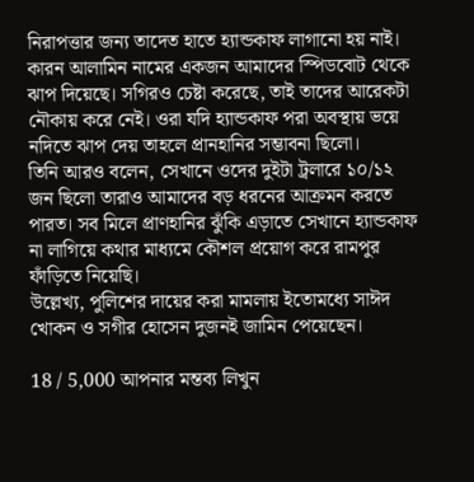নিরাপত্তার জন্য তাদেত হাতে হ্যান্ডকাফ লাগানো হয় নাই। কারন আলামিন নামের একজন আমাদের স্পিডবোট থেকে ঝাপ দিয়েছে। সগিরও চেষ্টা করেছে, তাই তাদের আরেকটা নৌকায় করে নেই। ওরা যদি হ্যান্ডকাফ পরা অবস্থায় ভয়ে নদিতে ঝাপ দেয় তাহলে প্রানহানির সম্ভাবনা ছিলো।
তিনি আরও বলেন, সেখানে ওদের দুইটা ট্রলারে ১০/১২ জন ছিলো তারাও আমাদের বড় ধরনের আক্রমন করতে পারত। সব মিলে প্রাণহানির ঝুঁকি এড়াতে সেখানে হ্যান্ডকাফ না লাগিয়ে কথার মাধ্যমে কৌশল প্রয়োগ করে রামপুর ফাঁড়িতে নিয়েছি।
উল্লেখ্য, পুলিশের দায়ের করা মামলায় ইতোমধ্যে সাঈদ খোকন ও সগীর হোসেন দুজনই জামিন পেয়েছেন।

18 / 5,000 আপনার মন্তব্য লিখুন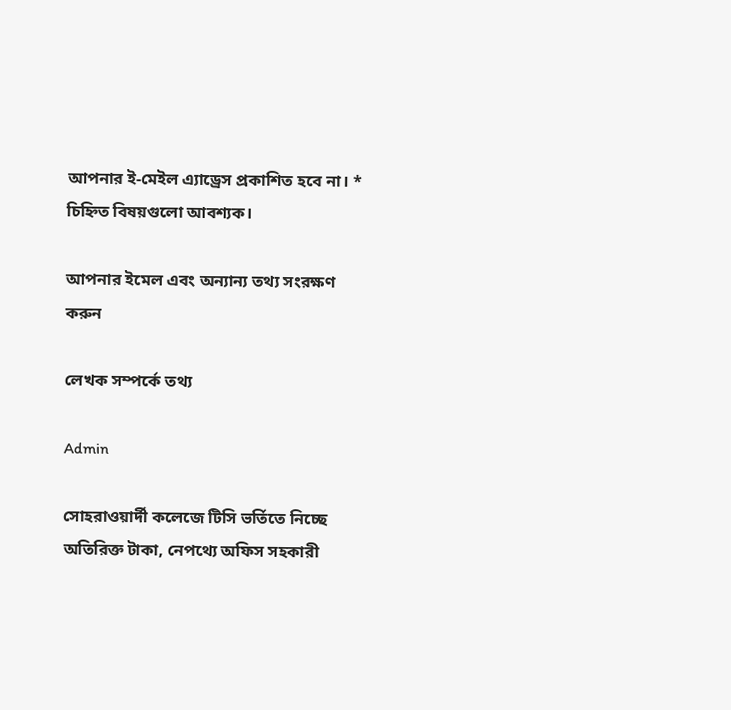আপনার ই-মেইল এ্যাড্রেস প্রকাশিত হবে না। * চিহ্নিত বিষয়গুলো আবশ্যক।

আপনার ইমেল এবং অন্যান্য তথ্য সংরক্ষণ করুন

লেখক সম্পর্কে তথ্য

Admin

সোহরাওয়ার্দী কলেজে টিসি ভর্তিতে নিচ্ছে অতিরিক্ত টাকা, নেপথ্যে অফিস সহকারী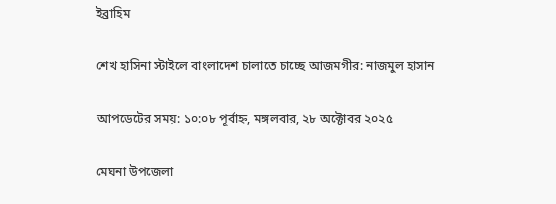ইব্রাহিম

শেখ হাসিনা স্টাইলে বাংলাদেশ চালাতে চাচ্ছে আজমগীর: নাজমুল হাসান

আপডেটের সময়: ১০:০৮ পূর্বাহ্ন, মঙ্গলবার, ২৮ অক্টোবর ২০২৫

মেঘনা উপজেলা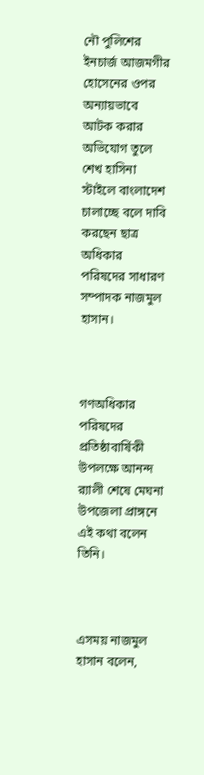নৌ পুলিশের ইনচার্জ আজমগীর হোসেনের ওপর অন্যায়ভাবে আটক করার অভিযোগ তুলে শেখ হাসিনা স্টাইলে বাংলাদেশ চালাচ্ছে বলে দাবি করছেন ছাত্র অধিকার পরিষদের সাধারণ সম্পাদক নাজমুল হাসান।



গণঅধিকার পরিষদের প্রতিষ্ঠাবার্ষিকী উপলক্ষে আনন্দ র‌্যালী শেষে মেঘনা উপজেলা প্রাঙ্গনে এই কথা বলেন তিনি।



এসময় নাজমুল হাসান বলেন,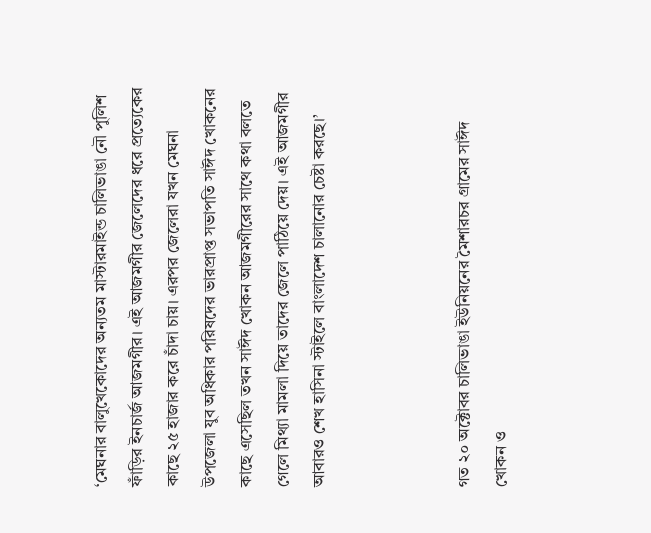‘মেঘনার বালুখেকোদের অন্যতম মাস্টারমাইন্ড চালিভাঙা নৌ পুলিশ ফাঁড়ির ইনচার্জ আজমগীর। এই আজমগীর জেলেদের ধরে প্রত্যেকের কাছে ২৫ হাজার করে চাঁদা চায়। এরপর জেলেরা যখন মেঘনা উপজেলা যুব অধিকার পরিষদের ভারপ্রাপ্ত সভাপতি সাঈদ খোকনের কাছে এসেছিল তখন সাঈদ খোকন আজমগীরের সাথে কথা বলতে গেলে মিথ্যা মামলা দিয়ে তাদের জেলে পাঠিয়ে দেয়। এই আজমগীর আবারও শেখ হাসিনা স্টাইলে বাংলাদেশ চালানোর চেষ্টা করছে।’



গত ২০ অক্টোবর চালিভাঙা ইউনিয়নের মৈশারচর গ্রামের সাঈদ খোকন ও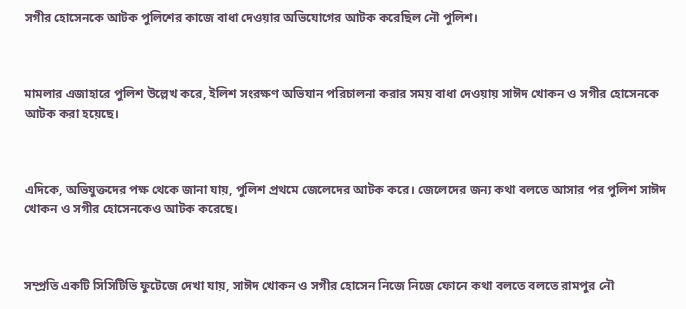সগীর হোসেনকে আটক পুলিশের কাজে বাধা দেওয়ার অভিযোগের আটক করেছিল নৌ পুলিশ।



মামলার এজাহারে পুলিশ উল্লেখ করে, ইলিশ সংরক্ষণ অভিযান পরিচালনা করার সময় বাধা দেওয়ায় সাঈদ খোকন ও সগীর হোসেনকে আটক করা হয়েছে।



এদিকে, অভিযুক্তদের পক্ষ থেকে জানা যায়, পুলিশ প্রথমে জেলেদের আটক করে। জেলেদের জন্য কথা বলতে আসার পর পুলিশ সাঈদ খোকন ও সগীর হোসেনকেও আটক করেছে।



সম্প্রতি একটি সিসিটিভি ফুটেজে দেখা যায়, সাঈদ খোকন ও সগীর হোসেন নিজে নিজে ফোনে কথা বলতে বলতে রামপুর নৌ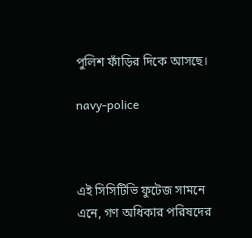পুলিশ ফাঁড়ির দিকে আসছে।

navy-police



এই সিসিটিভি ফুটেজ সামনে এনে, গণ অধিকার পরিষদের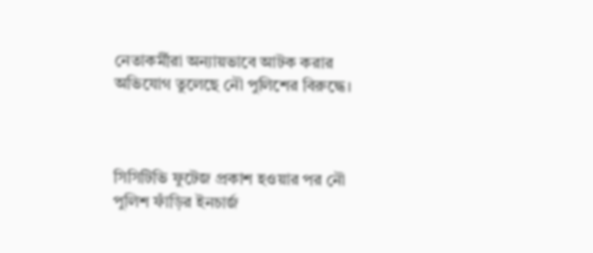নেতাকর্মীরা অন্যায়ভাবে আটক করার অভিযোগ তুলেছে নৌ পুলিশের বিরুদ্ধে।



সিসিটিভি ফুটেজ প্রকাশ হওয়ার পর নৌ পুলিশ ফাঁড়ির ইনচার্জ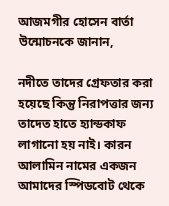আজমগীর হোসেন বার্তা উন্মোচনকে জানান,

নদীতে তাদের গ্রেফতার করা হয়েছে কিন্তু নিরাপত্তার জন্য তাদেত হাতে হ্যান্ডকাফ লাগানো হয় নাই। কারন আলামিন নামের একজন আমাদের স্পিডবোট থেকে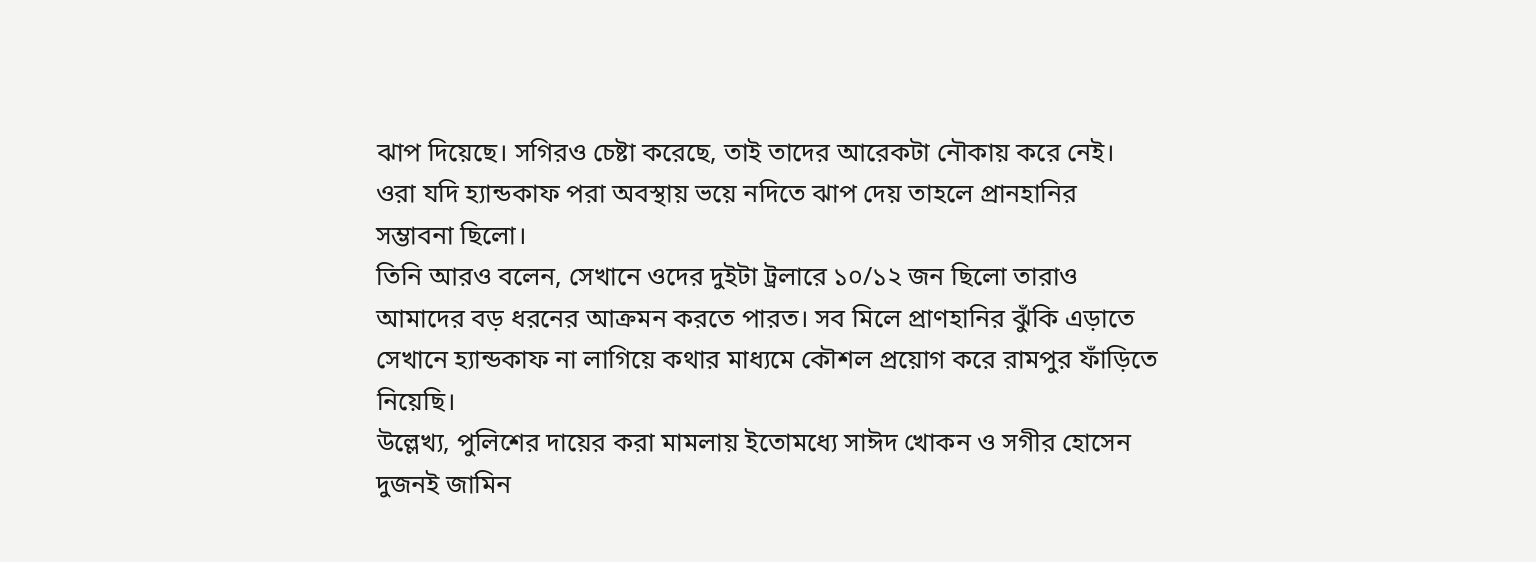ঝাপ দিয়েছে। সগিরও চেষ্টা করেছে, তাই তাদের আরেকটা নৌকায় করে নেই। ওরা যদি হ্যান্ডকাফ পরা অবস্থায় ভয়ে নদিতে ঝাপ দেয় তাহলে প্রানহানির সম্ভাবনা ছিলো।
তিনি আরও বলেন, সেখানে ওদের দুইটা ট্রলারে ১০/১২ জন ছিলো তারাও আমাদের বড় ধরনের আক্রমন করতে পারত। সব মিলে প্রাণহানির ঝুঁকি এড়াতে সেখানে হ্যান্ডকাফ না লাগিয়ে কথার মাধ্যমে কৌশল প্রয়োগ করে রামপুর ফাঁড়িতে নিয়েছি।
উল্লেখ্য, পুলিশের দায়ের করা মামলায় ইতোমধ্যে সাঈদ খোকন ও সগীর হোসেন দুজনই জামিন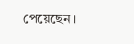পেয়েছেন।